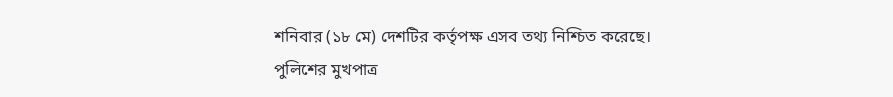শনিবার (১৮ মে) দেশটির কর্তৃপক্ষ এসব তথ্য নিশ্চিত করেছে।
পুলিশের মুখপাত্র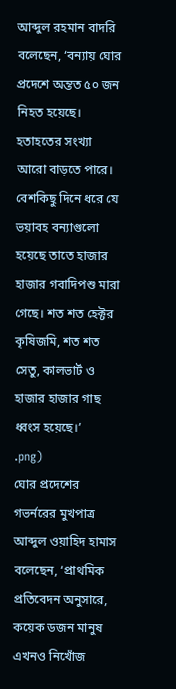আব্দুল রহমান বাদরি বলেছেন, ‘বন্যায় ঘোর প্রদেশে অন্তত ৫০ জন নিহত হয়েছে। হতাহতের সংখ্যা আরো বাড়তে পারে। বেশকিছু দিনে ধরে যে ভয়াবহ বন্যাগুলো হয়েছে তাতে হাজার হাজার গবাদিপশু মারা গেছে। শত শত হেক্টর কৃষিজমি, শত শত সেতু, কালভার্ট ও হাজার হাজার গাছ ধ্বংস হয়েছে।’
.png)
ঘোর প্রদেশের গভর্নরের মুখপাত্র আব্দুল ওয়াহিদ হামাস বলেছেন, ‘প্রাথমিক প্রতিবেদন অনুসারে, কয়েক ডজন মানুষ এখনও নিখোঁজ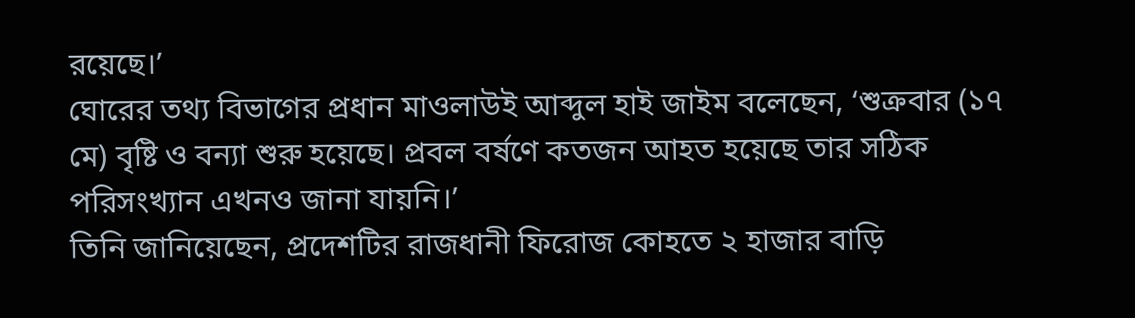রয়েছে।’
ঘোরের তথ্য বিভাগের প্রধান মাওলাউই আব্দুল হাই জাইম বলেছেন, ‘শুক্রবার (১৭ মে) বৃষ্টি ও বন্যা শুরু হয়েছে। প্রবল বর্ষণে কতজন আহত হয়েছে তার সঠিক পরিসংখ্যান এখনও জানা যায়নি।’
তিনি জানিয়েছেন, প্রদেশটির রাজধানী ফিরোজ কোহতে ২ হাজার বাড়ি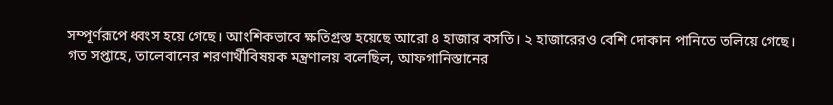সম্পূর্ণরূপে ধ্বংস হয়ে গেছে। আংশিকভাবে ক্ষতিগ্রস্ত হয়েছে আরো ৪ হাজার বসতি। ২ হাজারেরও বেশি দোকান পানিতে তলিয়ে গেছে।
গত সপ্তাহে, তালেবানের শরণার্থীবিষয়ক মন্ত্রণালয় বলেছিল, আফগানিস্তানের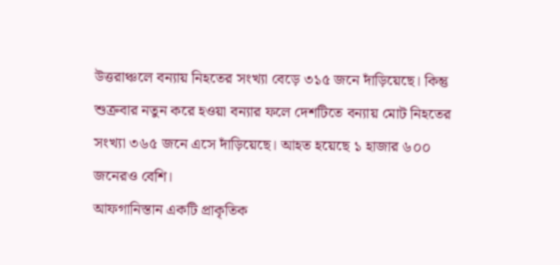উত্তরাঞ্চলে বন্যায় নিহতের সংখ্যা বেড়ে ৩১৫ জনে দাঁড়িয়েছে। কিন্তু শুক্রবার নতুন করে হওয়া বন্যার ফলে দেশটিতে বন্যায় মোট নিহতের সংখ্যা ৩৬৫ জনে এসে দাঁড়িয়েছে। আহত হয়েছে ১ হাজার ৬০০ জনেরও বেশি।
আফগানিস্তান একটি প্রাকৃতিক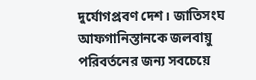দুর্যোগপ্রবণ দেশ। জাতিসংঘ আফগানিস্তানকে জলবায়ু পরিবর্তনের জন্য সবচেয়ে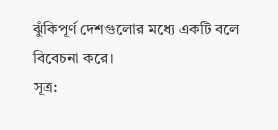ঝুঁকিপূর্ণ দেশগুলোর মধ্যে একটি বলে বিবেচনা করে।
সূত্র: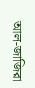আল-জাজিরা